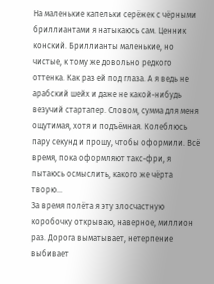На маленькие капельки серёжек с чёрными бриллиантами я натыкаюсь сам. Ценник конский. Бриллианты маленькие, но чистые, к тому же довольно редкого оттенка. Как раз ей под глаза. А я ведь не арабский шейх и даже не какой-нибудь везучий стартапер. Словом, сумма для меня ощутимая, хотя и подъёмная. Колеблюсь пару секунд и прошу, чтобы оформили. Всё время, пока оформляют такс-фри, я пытаюсь осмыслить, какого же чёрта творю…
За время полёта я эту злосчастную коробочку открываю, наверное, миллион раз. Дорога выматывает, нетерпение выбивает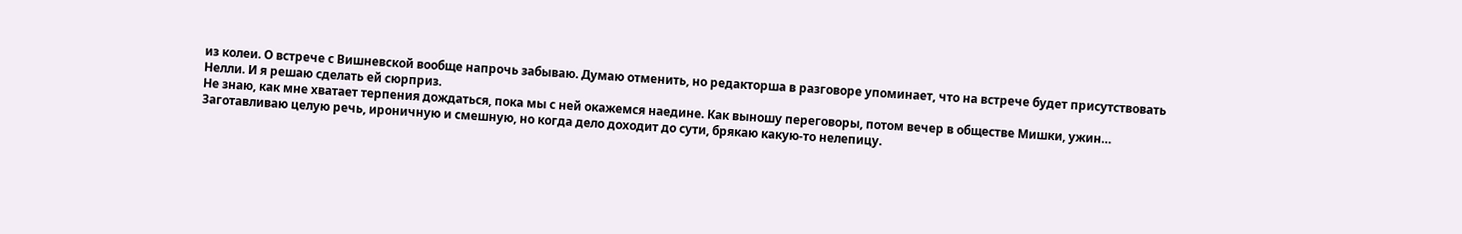из колеи. О встрече с Вишневской вообще напрочь забываю. Думаю отменить, но редакторша в разговоре упоминает, что на встрече будет присутствовать Нелли. И я решаю сделать ей сюрприз.
Не знаю, как мне хватает терпения дождаться, пока мы с ней окажемся наедине. Как выношу переговоры, потом вечер в обществе Мишки, ужин… Заготавливаю целую речь, ироничную и смешную, но когда дело доходит до сути, брякаю какую-то нелепицу.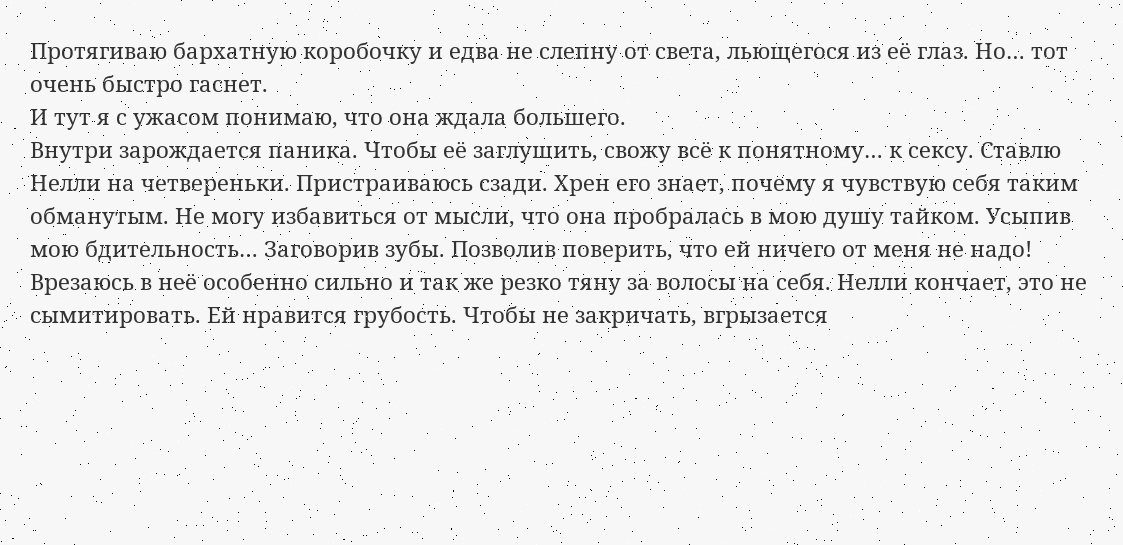Протягиваю бархатную коробочку и едва не слепну от света, льющегося из её глаз. Но… тот очень быстро гаснет.
И тут я с ужасом понимаю, что она ждала большего.
Внутри зарождается паника. Чтобы её заглушить, свожу всё к понятному… к сексу. Ставлю Нелли на четвереньки. Пристраиваюсь сзади. Хрен его знает, почему я чувствую себя таким обманутым. Не могу избавиться от мысли, что она пробралась в мою душу тайком. Усыпив мою бдительность… Заговорив зубы. Позволив поверить, что ей ничего от меня не надо!
Врезаюсь в неё особенно сильно и так же резко тяну за волосы на себя. Нелли кончает, это не сымитировать. Ей нравится грубость. Чтобы не закричать, вгрызается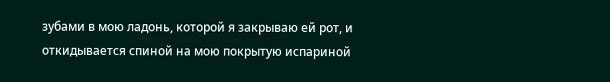зубами в мою ладонь, которой я закрываю ей рот, и откидывается спиной на мою покрытую испариной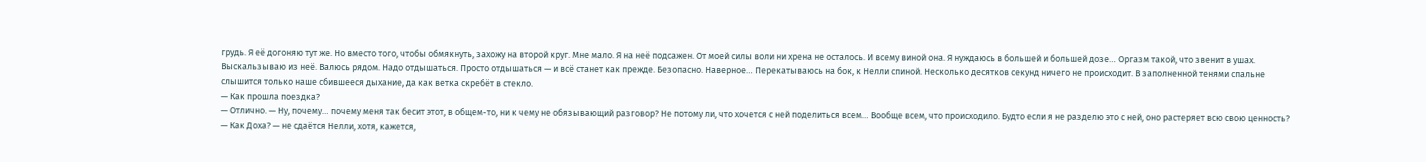грудь. Я её догоняю тут же. Но вместо того, чтобы обмякнуть, захожу на второй круг. Мне мало. Я на неё подсажен. От моей силы воли ни хрена не осталось. И всему виной она. Я нуждаюсь в большей и большей дозе… Оргазм такой, что звенит в ушах.
Выскальзываю из неё. Валюсь рядом. Надо отдышаться. Просто отдышаться — и всё станет как прежде. Безопасно. Наверное… Перекатываюсь на бок, к Нелли спиной. Несколько десятков секунд ничего не происходит. В заполненной тенями спальне слышится только наше сбившееся дыхание, да как ветка скребёт в стекло.
— Как прошла поездка?
— Отлично. — Ну, почему… почему меня так бесит этот, в общем-то, ни к чему не обязывающий разговор? Не потому ли, что хочется с ней поделиться всем… Вообще всем, что происходило. Будто если я не разделю это с ней, оно растеряет всю свою ценность?
— Как Доха? — не сдаётся Нелли, хотя, кажется,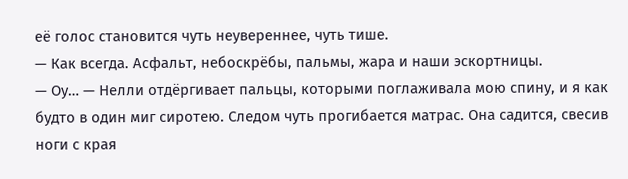её голос становится чуть неувереннее, чуть тише.
— Как всегда. Асфальт, небоскрёбы, пальмы, жара и наши эскортницы.
— Оу… — Нелли отдёргивает пальцы, которыми поглаживала мою спину, и я как будто в один миг сиротею. Следом чуть прогибается матрас. Она садится, свесив ноги с края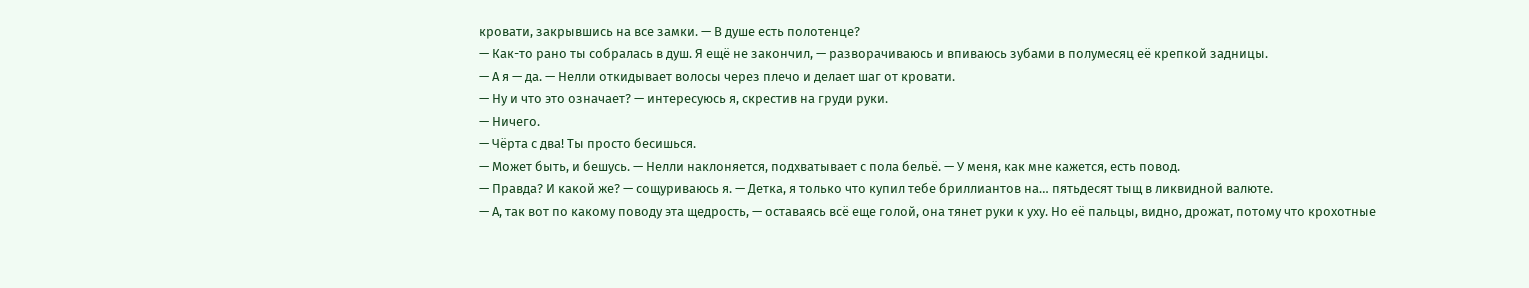кровати, закрывшись на все замки. — В душе есть полотенце?
— Как-то рано ты собралась в душ. Я ещё не закончил, — разворачиваюсь и впиваюсь зубами в полумесяц её крепкой задницы.
— А я — да. — Нелли откидывает волосы через плечо и делает шаг от кровати.
— Ну и что это означает? — интересуюсь я, скрестив на груди руки.
— Ничего.
— Чёрта с два! Ты просто бесишься.
— Может быть, и бешусь. — Нелли наклоняется, подхватывает с пола бельё. — У меня, как мне кажется, есть повод.
— Правда? И какой же? — сощуриваюсь я. — Детка, я только что купил тебе бриллиантов на… пятьдесят тыщ в ликвидной валюте.
— А, так вот по какому поводу эта щедрость, — оставаясь всё еще голой, она тянет руки к уху. Но её пальцы, видно, дрожат, потому что крохотные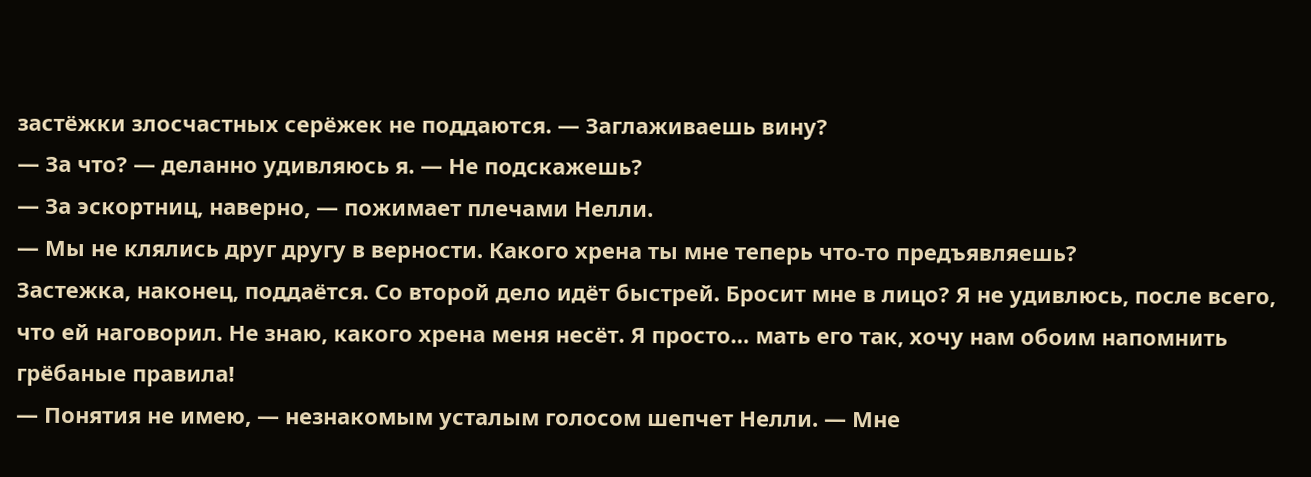застёжки злосчастных серёжек не поддаются. — Заглаживаешь вину?
— За что? — деланно удивляюсь я. — Не подскажешь?
— За эскортниц, наверно, — пожимает плечами Нелли.
— Мы не клялись друг другу в верности. Какого хрена ты мне теперь что-то предъявляешь?
Застежка, наконец, поддаётся. Со второй дело идёт быстрей. Бросит мне в лицо? Я не удивлюсь, после всего, что ей наговорил. Не знаю, какого хрена меня несёт. Я просто… мать его так, хочу нам обоим напомнить грёбаные правила!
— Понятия не имею, — незнакомым усталым голосом шепчет Нелли. — Мне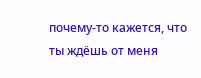почему-то кажется, что ты ждёшь от меня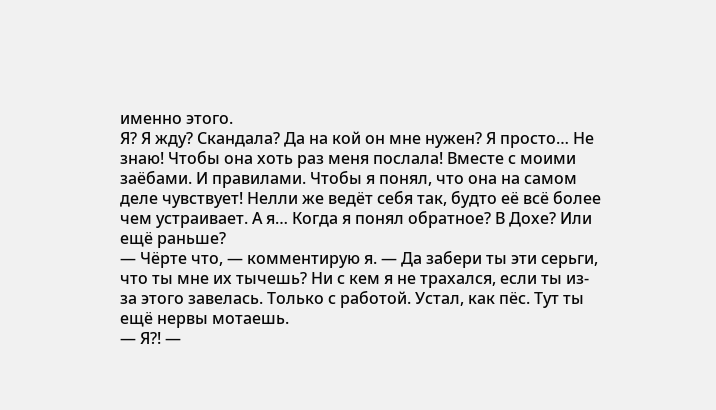именно этого.
Я? Я жду? Скандала? Да на кой он мне нужен? Я просто… Не знаю! Чтобы она хоть раз меня послала! Вместе с моими заёбами. И правилами. Чтобы я понял, что она на самом деле чувствует! Нелли же ведёт себя так, будто её всё более чем устраивает. А я… Когда я понял обратное? В Дохе? Или ещё раньше?
— Чёрте что, — комментирую я. — Да забери ты эти серьги, что ты мне их тычешь? Ни с кем я не трахался, если ты из-за этого завелась. Только с работой. Устал, как пёс. Тут ты ещё нервы мотаешь.
— Я?! —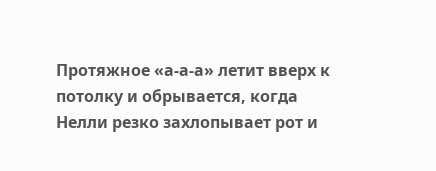Протяжное «а-а-а» летит вверх к потолку и обрывается, когда Нелли резко захлопывает рот и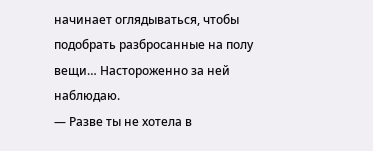начинает оглядываться, чтобы подобрать разбросанные на полу вещи… Настороженно за ней наблюдаю.
— Разве ты не хотела в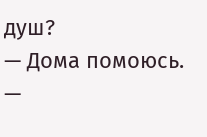душ?
— Дома помоюсь.
—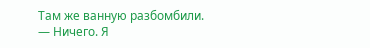Там же ванную разбомбили.
— Ничего. Я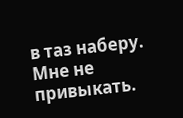в таз наберу. Мне не привыкать.